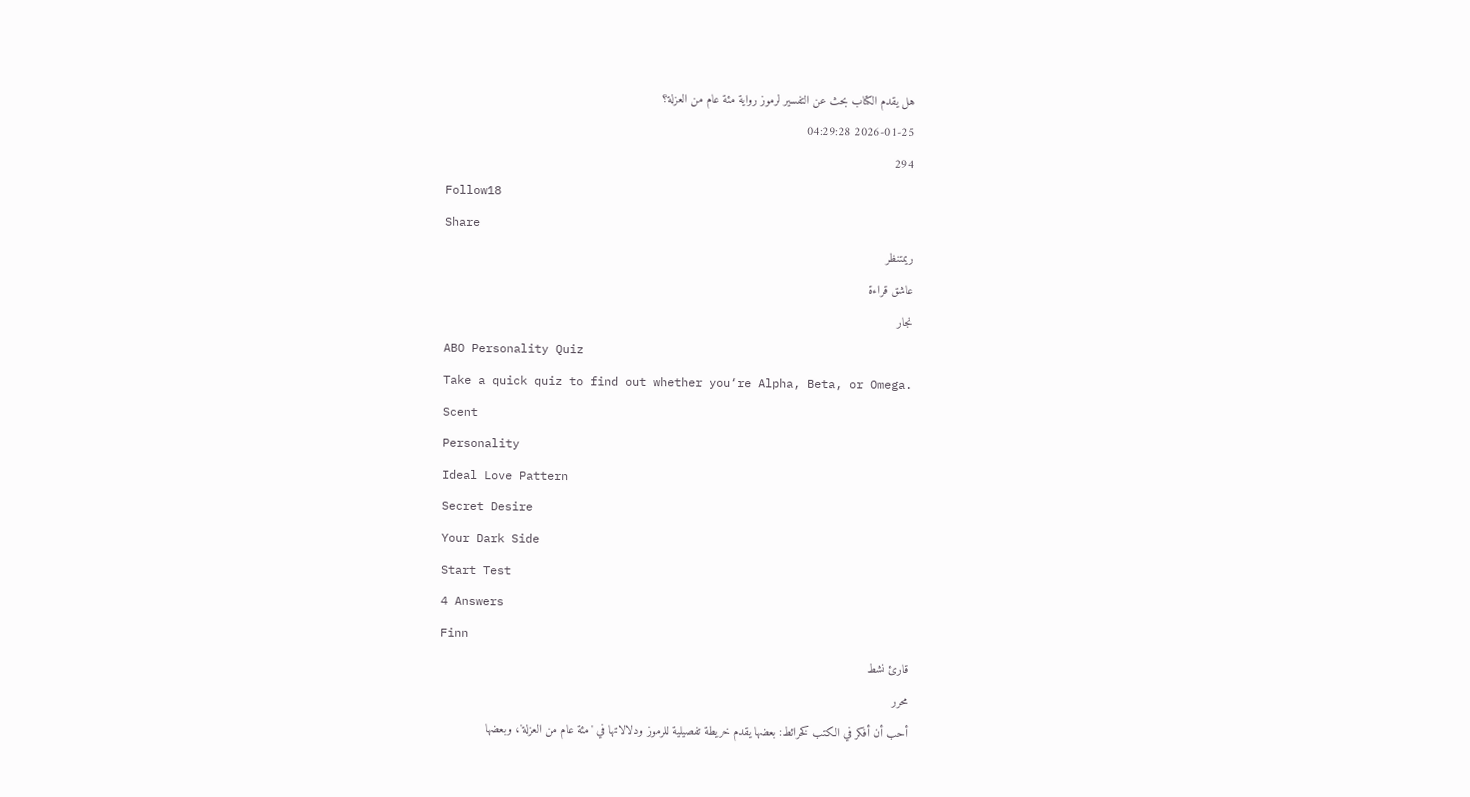هل يقدم الكتاب بحث عن التفسير لرموز رواية مئة عام من العزلة؟
2026-01-25 04:29:28
294
Follow18
Share
ريمتنظر
عاشق قراءة
نجار
ABO Personality Quiz
Take a quick quiz to find out whether you‘re Alpha, Beta, or Omega.
Scent
Personality
Ideal Love Pattern
Secret Desire
Your Dark Side
Start Test
4 Answers
Finn
قارئ نشط
محرر
أحب أن أفكر في الكتب كخرائط: بعضها يقدم خريطة تفصيلية للرموز ودلالاتها في 'مئة عام من العزلة'، وبعضها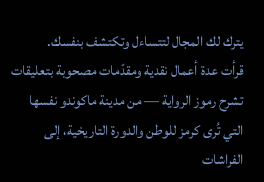يترك لك المجال لتتساءل وتكتشف بنفسك.
قرأت عدة أعمال نقدية ومقدّمات مصحوبة بتعليقات تشرح رموز الرواية — من مدينة ماكوندو نفسها التي تُرى كرمز للوطن والدورة التاريخية، إلى الفراشات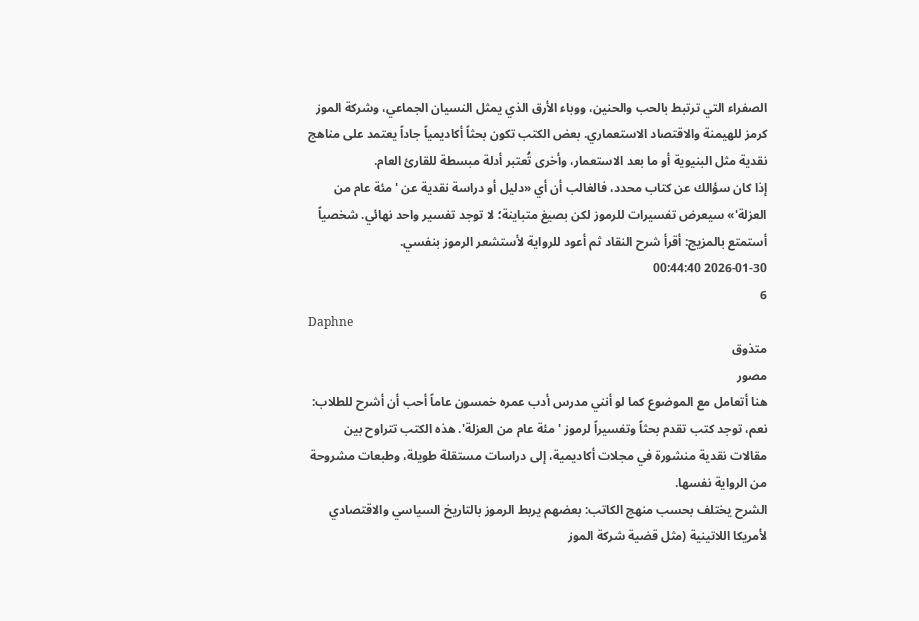الصفراء التي ترتبط بالحب والحنين، ووباء الأرق الذي يمثل النسيان الجماعي، وشركة الموز كرمز للهيمنة والاقتصاد الاستعماري. بعض الكتب تكون بحثاً أكاديمياً جاداً يعتمد على مناهج نقدية مثل البنيوية أو ما بعد الاستعمار، وأخرى تُعتبر أدلة مبسطة للقارئ العام.
إذا كان سؤالك عن كتاب محدد، فالغالب أن أي «دليل أو دراسة نقدية عن 'مئة عام من العزلة'» سيعرض تفسيرات للرموز لكن بصيغ متباينة؛ لا توجد تفسير واحد نهائي. شخصياً أستمتع بالمزيج: أقرأ شرح النقاد ثم أعود للرواية لأستشعر الرموز بنفسي.
2026-01-30 00:44:40
6
Daphne
متذوق
مصور
هنا أتعامل مع الموضوع كما لو أنني مدرس أدب عمره خمسون عاماً أحب أن أشرح للطلاب: نعم، توجد كتب تقدم بحثاً وتفسيراً لرموز 'مئة عام من العزلة'. هذه الكتب تتراوح بين مقالات نقدية منشورة في مجلات أكاديمية، إلى دراسات مستقلة طويلة، وطبعات مشروحة من الرواية نفسها.
الشرح يختلف بحسب منهج الكاتب: بعضهم يربط الرموز بالتاريخ السياسي والاقتصادي لأمريكا اللاتينية (مثل قضية شركة الموز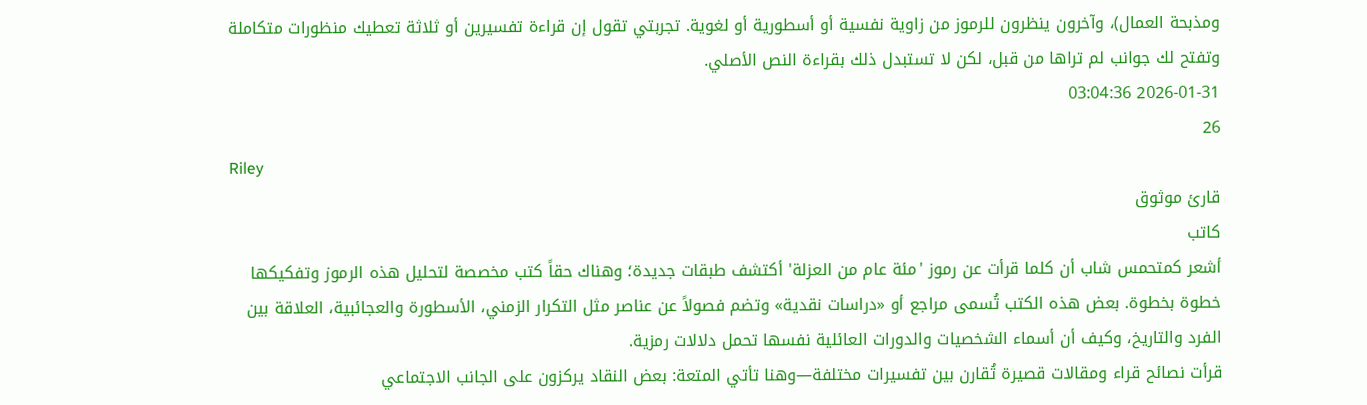ومذبحة العمال)، وآخرون ينظرون للرموز من زاوية نفسية أو أسطورية أو لغوية. تجربتي تقول إن قراءة تفسيرين أو ثلاثة تعطيك منظورات متكاملة وتفتح لك جوانب لم تراها من قبل، لكن لا تستبدل ذلك بقراءة النص الأصلي.
2026-01-31 03:04:36
26
Riley
قارئ موثوق
كاتب
أشعر كمتحمس شاب أن كلما قرأت عن رموز 'مئة عام من العزلة' أكتشف طبقات جديدة؛ وهناك حقاً كتب مخصصة لتحليل هذه الرموز وتفكيكها خطوة بخطوة. بعض هذه الكتب تُسمى مراجع أو «دراسات نقدية» وتضم فصولاً عن عناصر مثل التكرار الزمني، الأسطورة والعجائبية، العلاقة بين الفرد والتاريخ، وكيف أن أسماء الشخصيات والدورات العائلية نفسها تحمل دلالات رمزية.
قرأت نصائح قراء ومقالات قصيرة تُقارن بين تفسيرات مختلفة—وهنا تأتي المتعة: بعض النقاد يركزون على الجانب الاجتماعي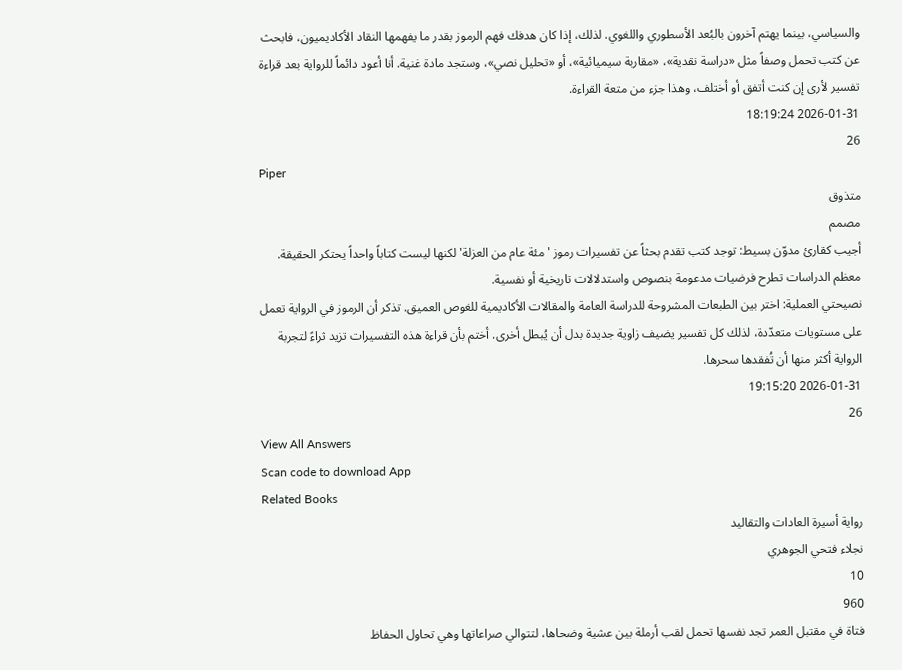والسياسي، بينما يهتم آخرون بالبُعد الأسطوري واللغوي. لذلك، إذا كان هدفك فهم الرموز بقدر ما يفهمها النقاد الأكاديميون، فابحث عن كتب تحمل وصفاً مثل «دراسة نقدية»، «مقاربة سيميائية»، أو «تحليل نصي»، وستجد مادة غنية. أنا أعود دائماً للرواية بعد قراءة تفسير لأرى إن كنت أتفق أو أختلف، وهذا جزء من متعة القراءة.
2026-01-31 18:19:24
26
Piper
متذوق
مصمم
أجيب كقارئ مدوّن بسيط: توجد كتب تقدم بحثاً عن تفسيرات رموز 'مئة عام من العزلة' لكنها ليست كتاباً واحداً يحتكر الحقيقة. معظم الدراسات تطرح فرضيات مدعومة بنصوص واستدلالات تاريخية أو نفسية.
نصيحتي العملية: اختر بين الطبعات المشروحة للدراسة العامة والمقالات الأكاديمية للغوص العميق. تذكر أن الرموز في الرواية تعمل على مستويات متعدّدة، لذلك كل تفسير يضيف زاوية جديدة بدل أن يُبطل أخرى. أختم بأن قراءة هذه التفسيرات تزيد ثراءً لتجربة الرواية أكثر منها أن تُفقدها سحرها.
2026-01-31 19:15:20
26
View All Answers
Scan code to download App
Related Books
رواية أسيرة العادات والتقاليد
نجلاء فتحي الجوهري
10
960
فتاة في مقتبل العمر تجد نفسها تحمل لقب أرملة بين عشية وضحاها، لتتوالي صراعاتها وهي تحاول الحفاظ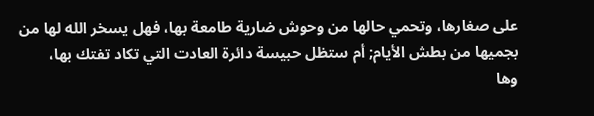على صغارها، وتحمي حالها من وحوش ضارية طامعة بها، فهل يسخر الله لها من بجميها من بطش الأيام; أم ستظل حبيسة دائرة العادت التي تكاد تفتك بها،
وها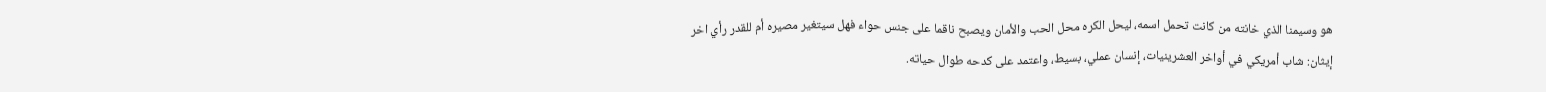هو وسيمنا الذي خانته من كانت تحمل اسمه، ليحل الكره محل الحب والأمان ويصبح ناقما على جنس حواء فهل سيتغير مصيره أم للقدر رأي اخر
إيثان: شاب أمريكي في أواخر العشرينيات، إنسان عملي، بسيط، واعتمد على كدحه طوال حياته.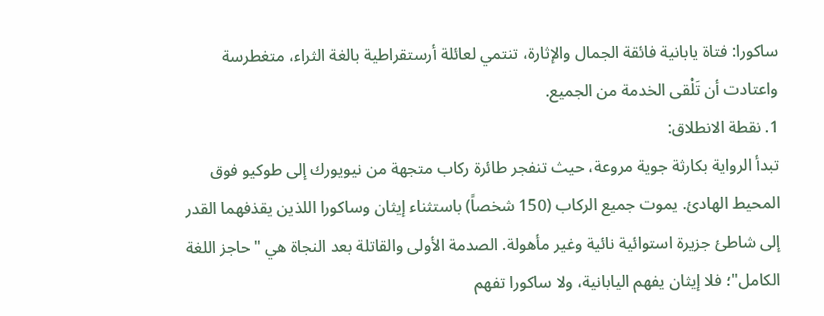ساكورا: فتاة يابانية فائقة الجمال والإثارة، تنتمي لعائلة أرستقراطية بالغة الثراء، متغطرسة واعتادت أن تَلْقى الخدمة من الجميع.
1. نقطة الانطلاق:
تبدأ الرواية بكارثة جوية مروعة، حيث تنفجر طائرة ركاب متجهة من نيويورك إلى طوكيو فوق المحيط الهادئ. يموت جميع الركاب (150 شخصاً) باستثناء إيثان وساكورا اللذين يقذفهما القدر إلى شاطئ جزيرة استوائية نائية وغير مأهولة. الصدمة الأولى والقاتلة بعد النجاة هي "حاجز اللغة الكامل"؛ فلا إيثان يفهم اليابانية، ولا ساكورا تفهم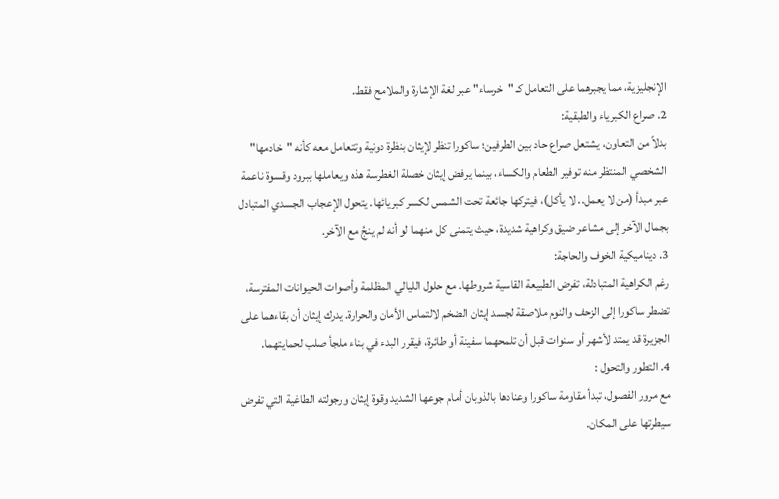الإنجليزية، مما يجبرهما على التعامل كـ "خرساء" عبر لغة الإشارة والملامح فقط.
2. صراع الكبرياء والطبقية:
بدلاً من التعاون، يشتعل صراع حاد بين الطرفين؛ ساكورا تنظر لإيثان بنظرة دونية وتتعامل معه كأنه "خادمها" الشخصي المنتظر منه توفير الطعام والكساء، بينما يرفض إيثان خصلة الغطرسة هذه ويعاملها ببرود وقسوة ناعمة عبر مبدأ (من لا يعمل.. لا يأكل)، فيتركها جائعة تحت الشمس لكسر كبريائها. يتحول الإعجاب الجسدي المتبادل بجمال الآخر إلى مشاعر ضيق وكراهية شديدة، حيث يتمنى كل منهما لو أنه لم ينجُ مع الآخر.
3. ديناميكية الخوف والحاجة:
رغم الكراهية المتبادلة، تفرض الطبيعة القاسية شروطها. مع حلول الليالي المظلمة وأصوات الحيوانات المفترسة، تضطر ساكورا إلى الزحف والنوم ملاصقة لجسد إيثان الضخم لالتماس الأمان والحرارة. يدرك إيثان أن بقاءهما على الجزيرة قد يمتد لأشهر أو سنوات قبل أن تلمحهما سفينة أو طائرة، فيقرر البدء في بناء ملجأ صلب لحمايتهما.
4. التطور والتحول :
مع مرور الفصول، تبدأ مقاومة ساكورا وعنادها بالذوبان أمام جوعها الشديد وقوة إيثان ورجولته الطاغية التي تفرض سيطرتها على المكان.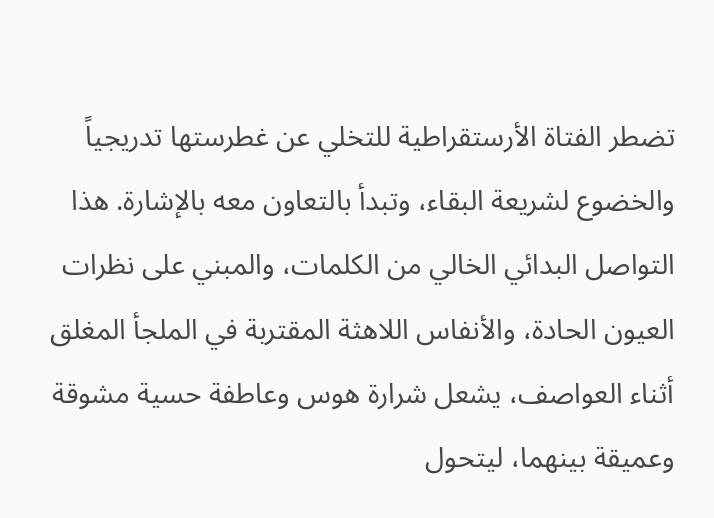تضطر الفتاة الأرستقراطية للتخلي عن غطرستها تدريجياً والخضوع لشريعة البقاء، وتبدأ بالتعاون معه بالإشارة. هذا التواصل البدائي الخالي من الكلمات، والمبني على نظرات العيون الحادة، والأنفاس اللاهثة المقتربة في الملجأ المغلق أثناء العواصف، يشعل شرارة هوس وعاطفة حسية مشوقة وعميقة بينهما، ليتحول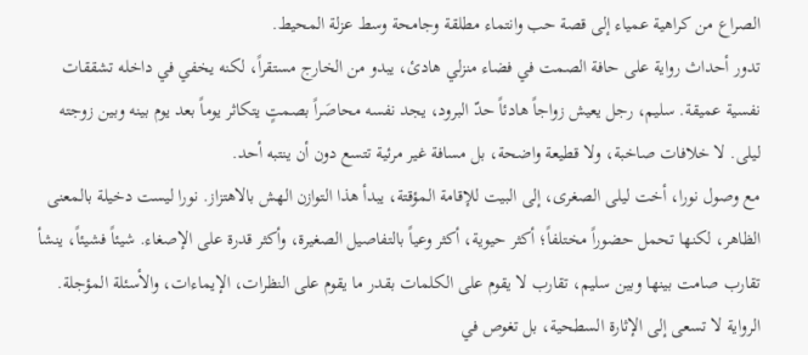الصراع من كراهية عمياء إلى قصة حب وانتماء مطلقة وجامحة وسط عزلة المحيط.
تدور أحداث رواية على حافة الصمت في فضاء منزلي هادئ، يبدو من الخارج مستقراً، لكنه يخفي في داخله تشققات نفسية عميقة. سليم، رجل يعيش زواجاً هادئاً حدّ البرود، يجد نفسه محاصَراً بصمتٍ يتكاثر يوماً بعد يوم بينه وبين زوجته ليلى. لا خلافات صاخبة، ولا قطيعة واضحة، بل مسافة غير مرئية تتسع دون أن ينتبه أحد.
مع وصول نورا، أخت ليلى الصغرى، إلى البيت للإقامة المؤقتة، يبدأ هذا التوازن الهش بالاهتزاز. نورا ليست دخيلة بالمعنى الظاهر، لكنها تحمل حضوراً مختلفاً؛ أكثر حيوية، أكثر وعياً بالتفاصيل الصغيرة، وأكثر قدرة على الإصغاء. شيئاً فشيئاً، ينشأ تقارب صامت بينها وبين سليم، تقارب لا يقوم على الكلمات بقدر ما يقوم على النظرات، الإيماءات، والأسئلة المؤجلة.
الرواية لا تسعى إلى الإثارة السطحية، بل تغوص في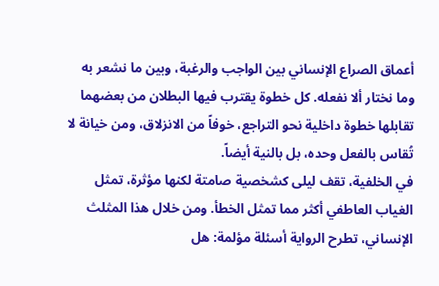أعماق الصراع الإنساني بين الواجب والرغبة، وبين ما نشعر به وما نختار ألا نفعله. كل خطوة يقترب فيها البطلان من بعضهما تقابلها خطوة داخلية نحو التراجع، خوفاً من الانزلاق، ومن خيانة لا تُقاس بالفعل وحده، بل بالنية أيضاً.
في الخلفية، تقف ليلى كشخصية صامتة لكنها مؤثرة، تمثل الغياب العاطفي أكثر مما تمثل الخطأ. ومن خلال هذا المثلث الإنساني، تطرح الرواية أسئلة مؤلمة: هل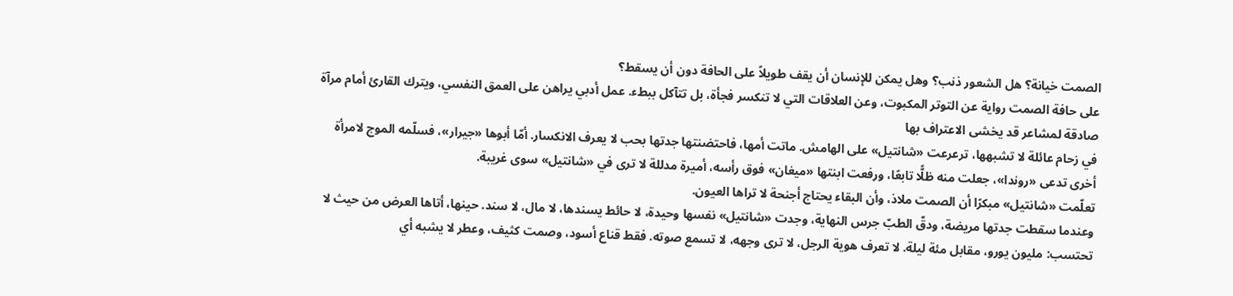الصمت خيانة؟ هل الشعور ذنب؟ وهل يمكن للإنسان أن يقف طويلاً على الحافة دون أن يسقط؟
على حافة الصمت رواية عن التوتر المكبوت، وعن العلاقات التي لا تنكسر فجأة، بل تتآكل ببطء. عمل أدبي يراهن على العمق النفسي، ويترك القارئ أمام مرآة صادقة لمشاعر قد يخشى الاعتراف بها
في زحام عائلة لا تشبهها، ترعرعت «شانتيل» على الهامش. ماتت أمها، فاحتضنتها جدتها بحب لا يعرف الانكسار. أمّا أبوها «جيرار»، فسلّمه الموج لامرأة أخرى تدعى «روندا»، جعلت منه ظلًّا تابعًا، ورفعت ابنتها «ميغان» فوق رأسه، أميرة مدللة لا ترى في «شانتيل» سوى غريبة.
تعلّمت «شانتيل» مبكرًا أن الصمت ملاذ، وأن البقاء يحتاج أجنحة لا تراها العيون.
وعندما سقطت جدتها مريضة، ودقّ الطبّ جرس النهاية، وجدت «شانتيل» نفسها وحيدة، لا حائط يسندها، لا مال، لا سند. حينها، أتاها العرض من حيث لا تحتسب: مليون يورو، مقابل مئة ليلة. لا تعرف هوية الرجل، لا ترى وجهه، لا تسمع صوته. فقط قناع أسود، وصمت كثيف، وعطر لا يشبه أي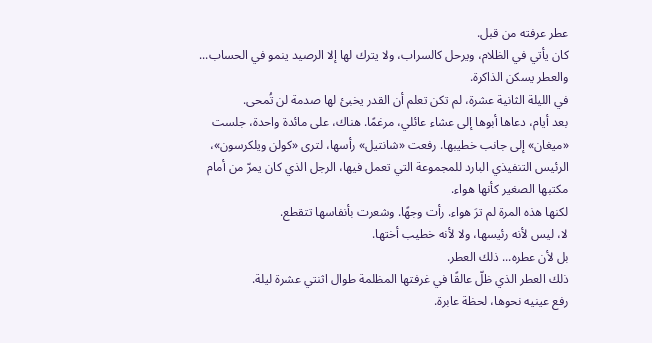عطر عرفته من قبل.
كان يأتي في الظلام، ويرحل كالسراب، ولا يترك لها إلا الرصيد ينمو في الحساب... والعطر يسكن الذاكرة.
في الليلة الثانية عشرة، لم تكن تعلم أن القدر يخبئ لها صدمة لن تُمحى.
بعد أيام، دعاها أبوها إلى عشاء عائلي، مرغمًا. هناك، على مائدة واحدة، جلست «ميغان» إلى جانب خطيبها. رفعت «شانتيل» رأسها، لترى «كولن ويلكرسون»، الرئيس التنفيذي البارد للمجموعة التي تعمل فيها، الرجل الذي كان يمرّ من أمام مكتبها الصغير كأنها هواء.
لكنها هذه المرة لم ترَ هواء. رأت وجهًا. وشعرت بأنفاسها تتقطع.
لا، ليس لأنه رئيسها، ولا لأنه خطيب أختها.
بل لأن عطره... ذلك العطر.
ذلك العطر الذي ظلّ عالقًا في غرفتها المظلمة طوال اثنتي عشرة ليلة.
رفع عينيه نحوها، لحظة عابرة.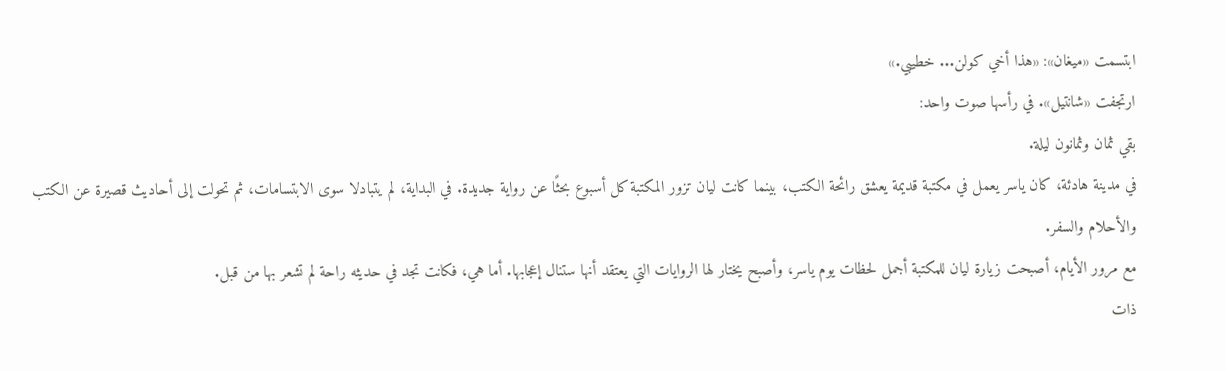ابتسمت «ميغان»: «هذا أخي كولن... خطيبي.»
ارتجفت «شانتيل». في رأسها صوت واحد:
بقي ثمان وثمانون ليلة.
في مدينة هادئة، كان ياسر يعمل في مكتبة قديمة يعشق رائحة الكتب، بينما كانت ليان تزور المكتبة كل أسبوع بحثًا عن رواية جديدة. في البداية، لم يتبادلا سوى الابتسامات، ثم تحولت إلى أحاديث قصيرة عن الكتب والأحلام والسفر.
مع مرور الأيام، أصبحت زيارة ليان للمكتبة أجمل لحظات يوم ياسر، وأصبح يختار لها الروايات التي يعتقد أنها ستنال إعجابها. أما هي، فكانت تجد في حديثه راحة لم تشعر بها من قبل.
ذات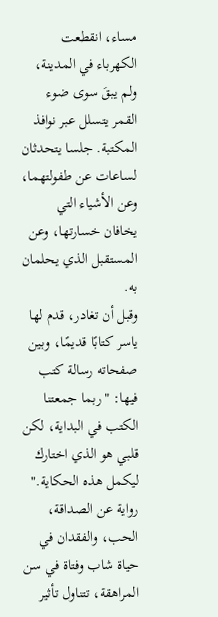مساء، انقطعت الكهرباء في المدينة، ولم يبقَ سوى ضوء القمر يتسلل عبر نوافذ المكتبة. جلسا يتحدثان لساعات عن طفولتهما، وعن الأشياء التي يخافان خسارتها، وعن المستقبل الذي يحلمان به.
وقبل أن تغادر، قدم لها ياسر كتابًا قديمًا، وبين صفحاته رسالة كتب فيها: "ربما جمعتنا الكتب في البداية، لكن قلبي هو الذي اختارك ليكمل هذه الحكاية."
رواية عن الصداقة، الحب، والفقدان في حياة شاب وفتاة في سن المراهقة، تتناول تأثير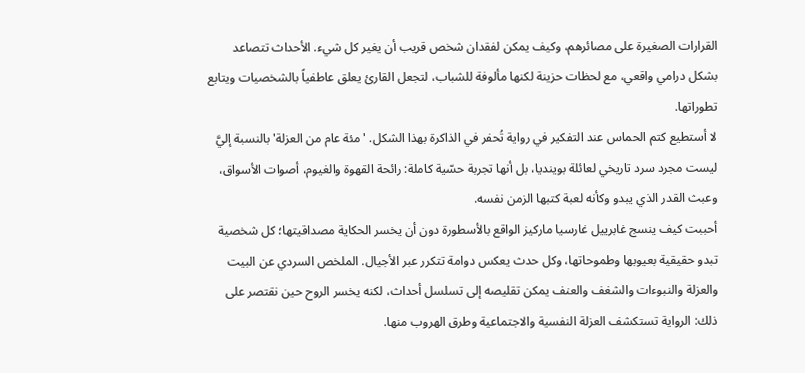القرارات الصغيرة على مصائرهم، وكيف يمكن لفقدان شخص قريب أن يغير كل شيء. الأحداث تتصاعد بشكل درامي واقعي، مع لحظات حزينة لكنها مألوفة للشباب، لتجعل القارئ يعلق عاطفياً بالشخصيات ويتابع تطوراتها.
لا أستطيع كتم الحماس عند التفكير في رواية تُحفر في الذاكرة بهذا الشكل. 'مئة عام من العزلة' بالنسبة إليَّ ليست مجرد سرد تاريخي لعائلة بوينديا، بل أنها تجربة حسّية كاملة: رائحة القهوة والغيوم، أصوات الأسواق، وعبث القدر الذي يبدو وكأنه لعبة كتبها الزمن نفسه.
أحببت كيف ينسج غابرييل غارسيا ماركيز الواقع بالأسطورة دون أن يخسر الحكاية مصداقيتها؛ كل شخصية تبدو حقيقية بعيوبها وطموحاتها، وكل حدث يعكس دوامة تتكرر عبر الأجيال. الملخص السردي عن البيت والعزلة والنبوءات والشغف والعنف يمكن تقليصه إلى تسلسل أحداث، لكنه يخسر الروح حين نقتصر على ذلك: الرواية تستكشف العزلة النفسية والاجتماعية وطرق الهروب منها.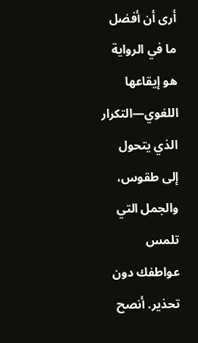أرى أن أفضل ما في الرواية هو إيقاعها اللغوي—التكرار الذي يتحول إلى طقوس، والجمل التي تلمس عواطفك دون تحذير. أنصح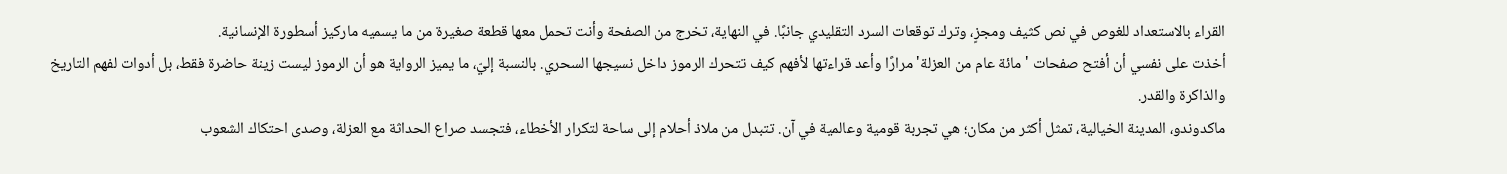القراء بالاستعداد للغوص في نص كثيف ومجزٍ، وترك توقعات السرد التقليدي جانبًا. في النهاية، تخرج من الصفحة وأنت تحمل معها قطعة صغيرة من ما يسميه ماركيز أسطورة الإنسانية.
أخذت على نفسي أن أفتح صفحات 'مائة عام من العزلة' مرارًا وأعد قراءتها لأفهم كيف تتحرك الرموز داخل نسيجها السحري. بالنسبة إليّ، ما يميز الرواية هو أن الرموز ليست زينة حاضرة فقط، بل أدوات لفهم التاريخ والذاكرة والقدر.
ماكدوندو، المدينة الخيالية، تمثل أكثر من مكان؛ هي تجربة قومية وعالمية في آن. تتبدل من ملاذ أحلام إلى ساحة لتكرار الأخطاء، فتجسد صراع الحداثة مع العزلة، وصدى احتكاك الشعوب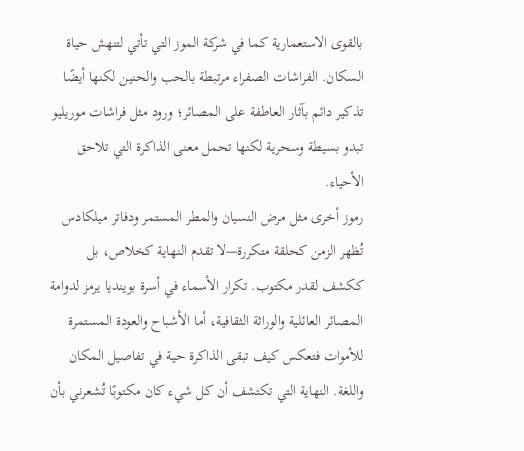بالقوى الاستعمارية كما في شركة الموز التي تأتي لتنهش حياة السكان. الفراشات الصفراء مرتبطة بالحب والحنين لكنها أيضًا تذكير دائم بآثار العاطفة على المصائر؛ ورود مثل فراشات موريليو تبدو بسيطة وسحرية لكنها تحمل معنى الذاكرة التي تلاحق الأحياء.
رموز أخرى مثل مرض النسيان والمطر المستمر ودفاتر ميلكادس تُظهر الزمن كحلقة متكررة—لا تقدم النهاية كخلاص، بل ككشف لقدر مكتوب. تكرار الأسماء في أسرة بوينديا يرمز لدوامة المصائر العائلية والوراثة الثقافية، أما الأشباح والعودة المستمرة للأموات فتعكس كيف تبقى الذاكرة حية في تفاصيل المكان واللغة. النهاية التي تكتشف أن كل شيء كان مكتوبًا تُشعرني بأن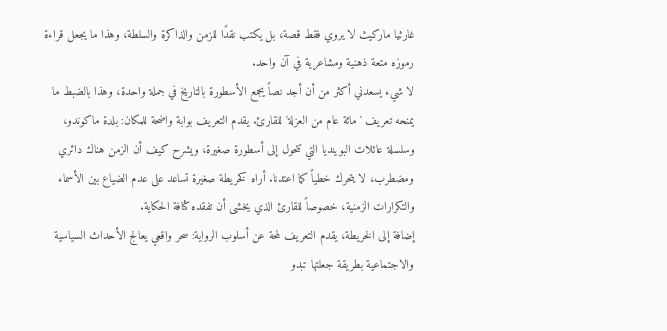غارثيا ماركيث لا يروي فقط قصة، بل يكتب نقدًا للزمن والذاكرة والسلطة، وهذا ما يجعل قراءة رموزه متعة ذهنية ومشاعرية في آن واحد.
لا شيء يسعدني أكثر من أن أجد نصاً يجمع الأسطورة بالتاريخ في جملة واحدة، وهذا بالضبط ما يمنحه تعريف 'مائة عام من العزلة' للقارئ. يقدم التعريف بوابة واضحة للمكان: بلدة ماكوندو، وسلسلة عائلات البوينديا التي تتحول إلى أسطورة صغيرة، ويشرح كيف أن الزمن هناك دائري ومضطرب، لا يتحرك خطياً كما اعتدنا. أراه كخريطة صغيرة تساعد على عدم الضياع بين الأسماء والتكرارات الزمنية، خصوصاً للقارئ الذي يخشى أن تفقده كثافة الحكاية.
إضافة إلى الخريطة، يقدم التعريف لمحة عن أسلوب الرواية: سحر واقعي يعالج الأحداث السياسية والاجتماعية بطريقة جعلتها تبدو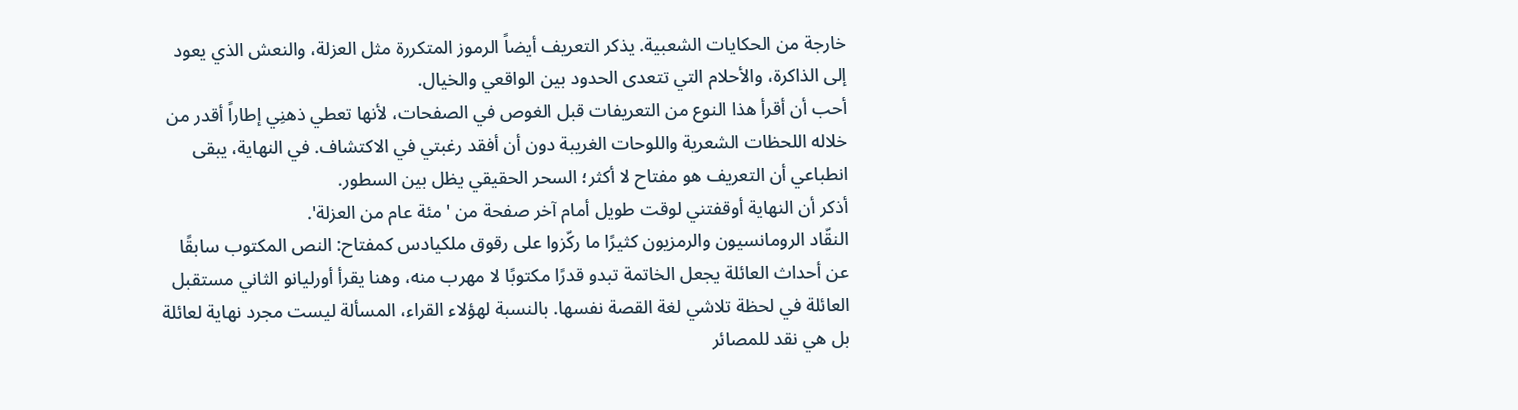خارجة من الحكايات الشعبية. يذكر التعريف أيضاً الرموز المتكررة مثل العزلة، والنعش الذي يعود إلى الذاكرة، والأحلام التي تتعدى الحدود بين الواقعي والخيال.
أحب أن أقرأ هذا النوع من التعريفات قبل الغوص في الصفحات، لأنها تعطي ذهنِي إطاراً أقدر من خلاله اللحظات الشعرية واللوحات الغريبة دون أن أفقد رغبتي في الاكتشاف. في النهاية، يبقى انطباعي أن التعريف هو مفتاح لا أكثر؛ السحر الحقيقي يظل بين السطور.
أذكر أن النهاية أوقفتني لوقت طويل أمام آخر صفحة من 'مئة عام من العزلة'.
النقّاد الرومانسيون والرمزيون كثيرًا ما ركّزوا على رقوق ملكيادس كمفتاح: النص المكتوب سابقًا عن أحداث العائلة يجعل الخاتمة تبدو قدرًا مكتوبًا لا مهرب منه، وهنا يقرأ أورليانو الثاني مستقبل العائلة في لحظة تلاشي لغة القصة نفسها. بالنسبة لهؤلاء القراء، المسألة ليست مجرد نهاية لعائلة بل هي نقد للمصائر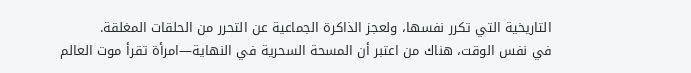التاريخية التي تكرر نفسها، ولعجز الذاكرة الجماعية عن التحرر من الحلقات المغلقة.
في نفس الوقت، هناك من اعتبر أن المسحة السحرية في النهاية—امرأة تقرأ موت العالم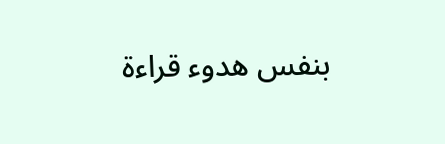بنفس هدوء قراءة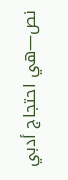نص—هي احتجاج أدبي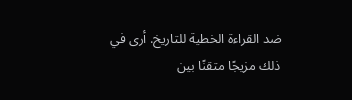ضد القراءة الخطية للتاريخ. أرى في ذلك مزيجًا متقنًا بين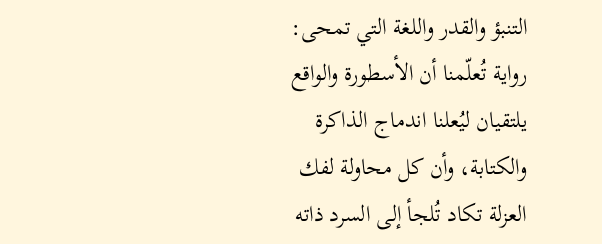التنبؤ والقدر واللغة التي تمحى: رواية تُعلّمنا أن الأسطورة والواقع يلتقيان ليُعلنا اندماج الذاكرة والكتابة، وأن كل محاولة لفك العزلة تكاد تُلجأ إلى السرد ذاته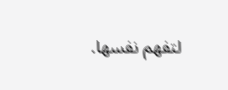لتفهم نفسها.